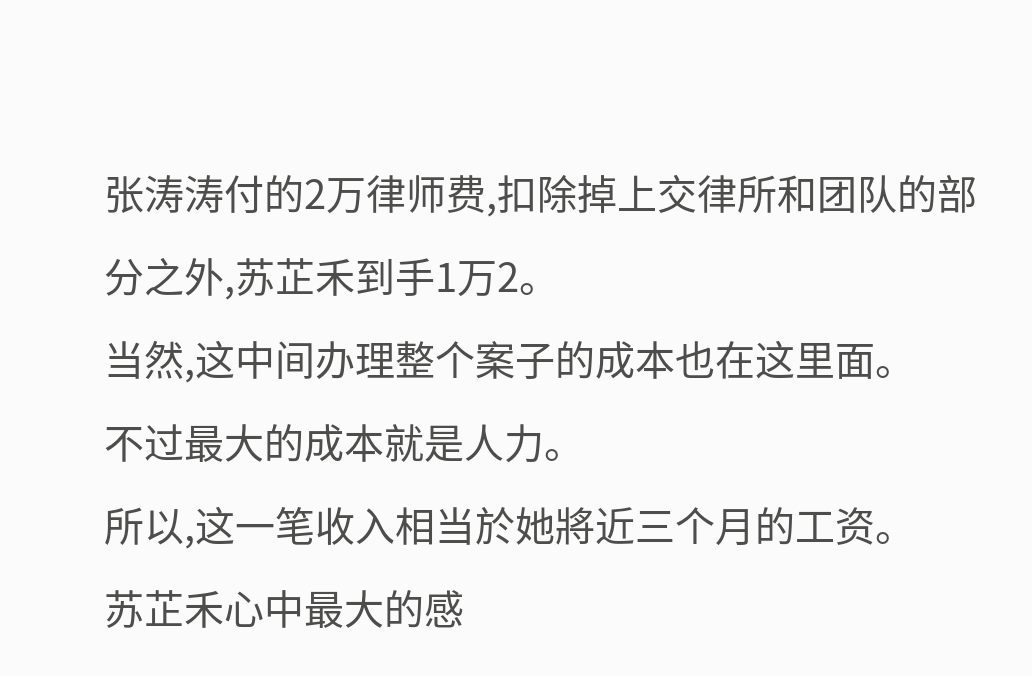张涛涛付的2万律师费,扣除掉上交律所和团队的部分之外,苏芷禾到手1万2。
当然,这中间办理整个案子的成本也在这里面。
不过最大的成本就是人力。
所以,这一笔收入相当於她將近三个月的工资。
苏芷禾心中最大的感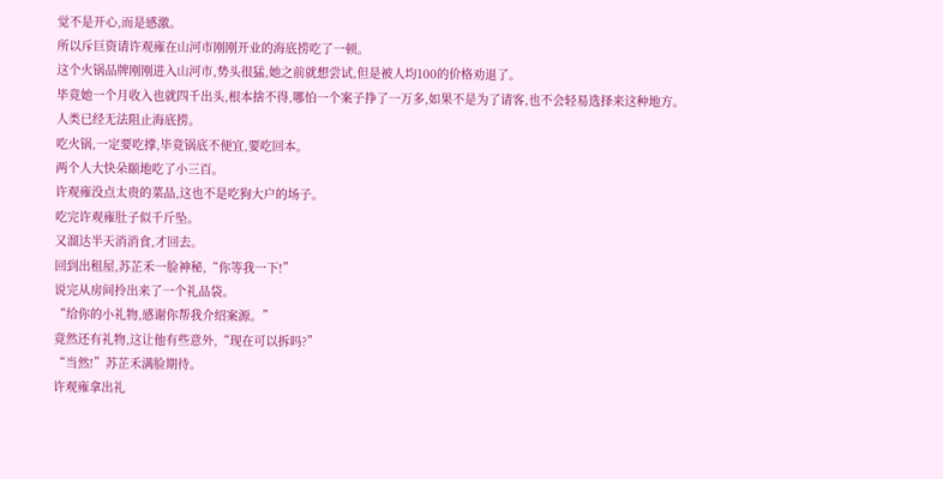觉不是开心,而是感激。
所以斥巨资请许观雍在山河市刚刚开业的海底捞吃了一顿。
这个火锅品牌刚刚进入山河市,势头很猛,她之前就想尝试,但是被人均100的价格劝退了。
毕竟她一个月收入也就四千出头,根本捨不得,哪怕一个案子挣了一万多,如果不是为了请客,也不会轻易选择来这种地方。
人类已经无法阻止海底捞。
吃火锅,一定要吃撑,毕竟锅底不便宜,要吃回本。
两个人大快朵颐地吃了小三百。
许观雍没点太贵的菜品,这也不是吃狗大户的场子。
吃完许观雍肚子似千斤坠。
又溜达半天消消食,才回去。
回到出租屋,苏芷禾一脸神秘,“你等我一下!”
说完从房间拎出来了一个礼品袋。
“给你的小礼物,感谢你帮我介绍案源。”
竟然还有礼物,这让他有些意外,“现在可以拆吗?”
“当然!”苏芷禾满脸期待。
许观雍拿出礼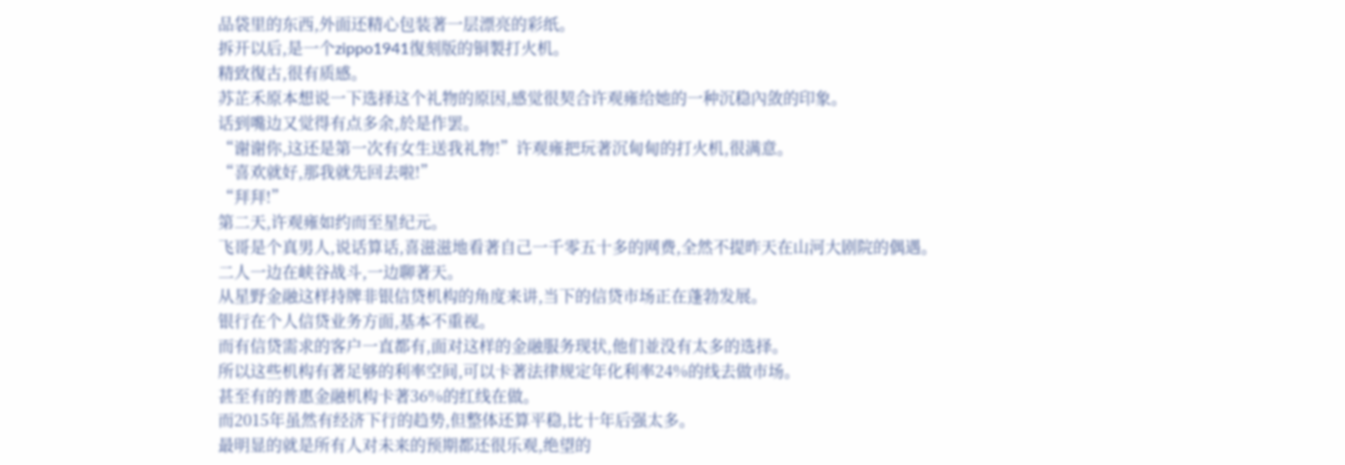品袋里的东西,外面还精心包装著一层漂亮的彩纸。
拆开以后,是一个zippo1941復刻版的铜製打火机。
精致復古,很有质感。
苏芷禾原本想说一下选择这个礼物的原因,感觉很契合许观雍给她的一种沉稳內敛的印象。
话到嘴边又觉得有点多余,於是作罢。
“谢谢你,这还是第一次有女生送我礼物!”许观雍把玩著沉甸甸的打火机,很满意。
“喜欢就好,那我就先回去啦!”
“拜拜!”
第二天,许观雍如约而至星纪元。
飞哥是个真男人,说话算话,喜滋滋地看著自己一千零五十多的网费,全然不提昨天在山河大剧院的偶遇。
二人一边在峡谷战斗,一边聊著天。
从星野金融这样持牌非银信贷机构的角度来讲,当下的信贷市场正在蓬勃发展。
银行在个人信贷业务方面,基本不重视。
而有信贷需求的客户一直都有,面对这样的金融服务现状,他们並没有太多的选择。
所以这些机构有著足够的利率空间,可以卡著法律规定年化利率24%的线去做市场。
甚至有的普惠金融机构卡著36%的红线在做。
而2015年虽然有经济下行的趋势,但整体还算平稳,比十年后强太多。
最明显的就是所有人对未来的预期都还很乐观,绝望的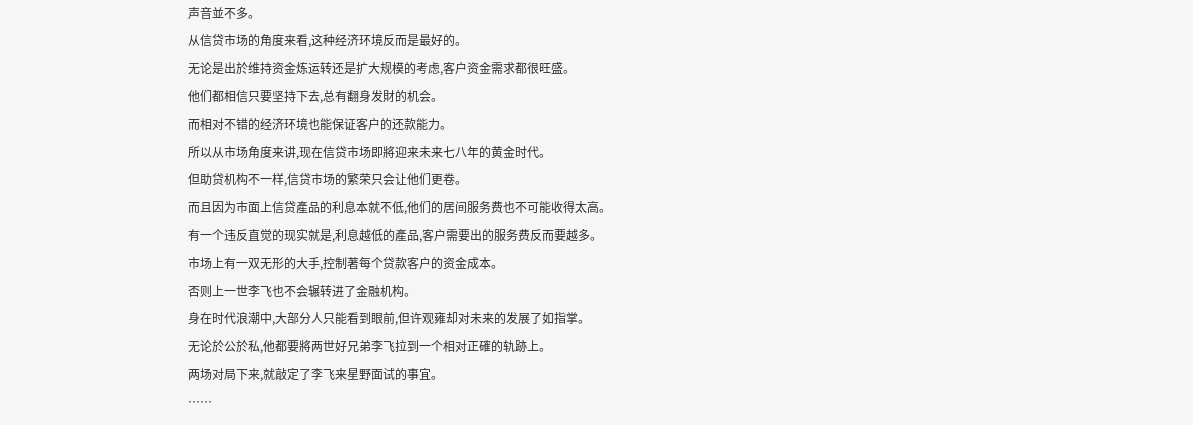声音並不多。
从信贷市场的角度来看,这种经济环境反而是最好的。
无论是出於维持资金炼运转还是扩大规模的考虑,客户资金需求都很旺盛。
他们都相信只要坚持下去,总有翻身发財的机会。
而相对不错的经济环境也能保证客户的还款能力。
所以从市场角度来讲,现在信贷市场即將迎来未来七八年的黄金时代。
但助贷机构不一样,信贷市场的繁荣只会让他们更卷。
而且因为市面上信贷產品的利息本就不低,他们的居间服务费也不可能收得太高。
有一个违反直觉的现实就是,利息越低的產品,客户需要出的服务费反而要越多。
市场上有一双无形的大手,控制著每个贷款客户的资金成本。
否则上一世李飞也不会辗转进了金融机构。
身在时代浪潮中,大部分人只能看到眼前,但许观雍却对未来的发展了如指掌。
无论於公於私,他都要將两世好兄弟李飞拉到一个相对正確的轨跡上。
两场对局下来,就敲定了李飞来星野面试的事宜。
……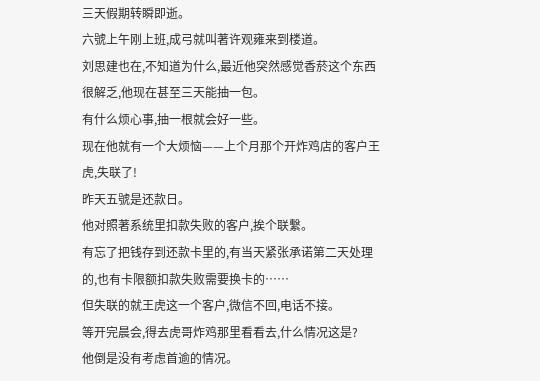三天假期转瞬即逝。
六號上午刚上班,成弓就叫著许观雍来到楼道。
刘思建也在,不知道为什么,最近他突然感觉香菸这个东西很解乏,他现在甚至三天能抽一包。
有什么烦心事,抽一根就会好一些。
现在他就有一个大烦恼——上个月那个开炸鸡店的客户王虎,失联了!
昨天五號是还款日。
他对照著系统里扣款失败的客户,挨个联繫。
有忘了把钱存到还款卡里的,有当天紧张承诺第二天处理的,也有卡限额扣款失败需要换卡的……
但失联的就王虎这一个客户,微信不回,电话不接。
等开完晨会,得去虎哥炸鸡那里看看去,什么情况这是?
他倒是没有考虑首逾的情况。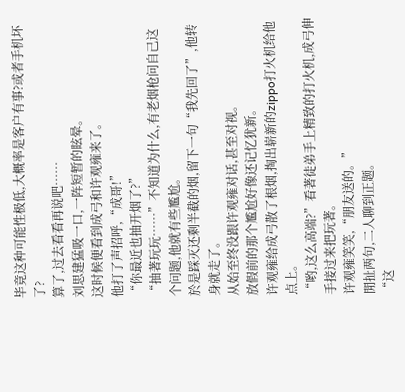毕竟这种可能性极低,大概率是客户有事?或者手机坏了?
算了,过去看看再说吧……
刘思建猛吸一口,一阵短暂的眩晕。
这时候便看到成弓和许观雍来了。
他打了声招呼,“成哥!”
“你最近也抽开烟了?”
“抽著玩玩……”不知道为什么,有老烟枪问自己这个问题,他就有些尷尬。
於是踩灭还剩半截的烟,留下一句“我先回了”,他转身就走了。
从始至终没跟许观雍对话,甚至对视。
放假前的那个尷尬好像还记忆犹新。
许观雍给成弓散了根烟,掏出崭新的zippo打火机给他点上。
“哟,这么高端?”看著徒弟手上精致的打火机,成弓伸手接过来把玩著。
许观雍笑笑,“朋友送的。”
閒扯两句,二人聊到正题。
“这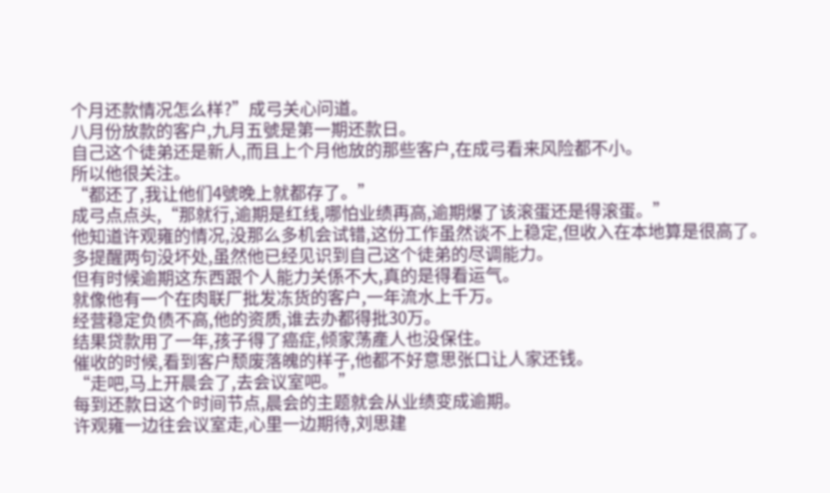个月还款情况怎么样?”成弓关心问道。
八月份放款的客户,九月五號是第一期还款日。
自己这个徒弟还是新人,而且上个月他放的那些客户,在成弓看来风险都不小。
所以他很关注。
“都还了,我让他们4號晚上就都存了。”
成弓点点头,“那就行,逾期是红线,哪怕业绩再高,逾期爆了该滚蛋还是得滚蛋。”
他知道许观雍的情况,没那么多机会试错,这份工作虽然谈不上稳定,但收入在本地算是很高了。
多提醒两句没坏处,虽然他已经见识到自己这个徒弟的尽调能力。
但有时候逾期这东西跟个人能力关係不大,真的是得看运气。
就像他有一个在肉联厂批发冻货的客户,一年流水上千万。
经营稳定负债不高,他的资质,谁去办都得批30万。
结果贷款用了一年,孩子得了癌症,倾家荡產人也没保住。
催收的时候,看到客户颓废落魄的样子,他都不好意思张口让人家还钱。
“走吧,马上开晨会了,去会议室吧。”
每到还款日这个时间节点,晨会的主题就会从业绩变成逾期。
许观雍一边往会议室走,心里一边期待,刘思建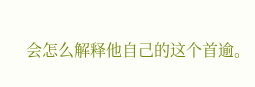会怎么解释他自己的这个首逾。